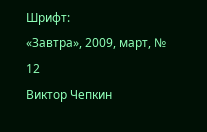Шрифт:
«Завтра», 2009, март, № 12
Виктор Чепкин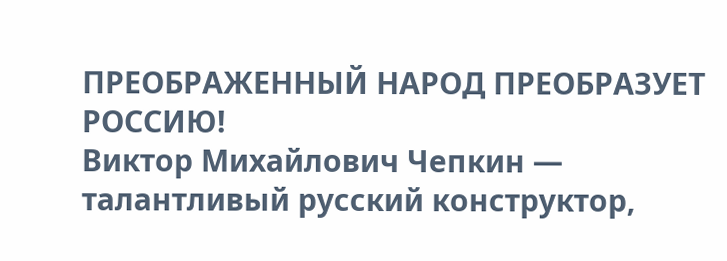ПРЕОБРАЖЕННЫЙ НАРОД ПРЕОБРАЗУЕТ РОССИЮ!
Виктор Михайлович Чепкин — талантливый русский конструктор,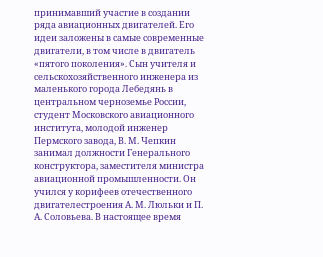принимавший участие в создании ряда авиационных двигателей. Его идеи заложены в самые современные двигатели, в том числе в двигатель «пятого поколения». Сын учителя и сельскохозяйственного инженера из маленького города Лебедянь в центральном черноземье России, студент Московского авиационного института, молодой инженер Пермского завода, В. М. Чепкин занимал должности Генерального конструктора, заместителя министра авиационной промышленности. Он учился у корифеев отечественного двигателестроения А. М. Люльки и П. А. Соловьева. В настоящее время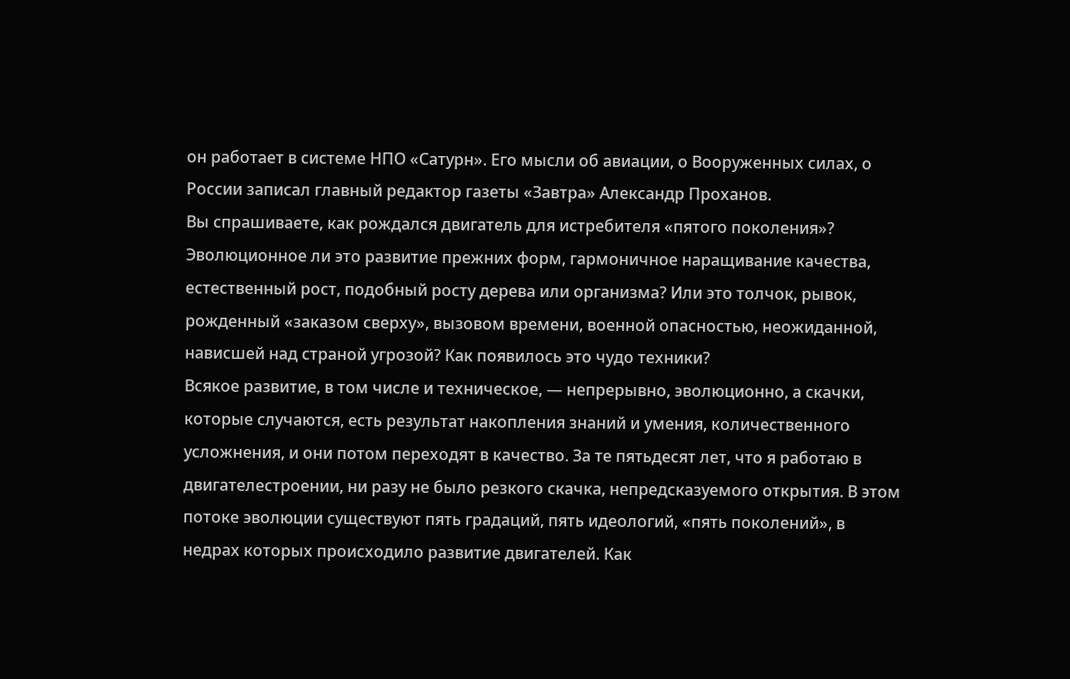он работает в системе НПО «Сатурн». Его мысли об авиации, о Вооруженных силах, о России записал главный редактор газеты «Завтра» Александр Проханов.
Вы спрашиваете, как рождался двигатель для истребителя «пятого поколения»? Эволюционное ли это развитие прежних форм, гармоничное наращивание качества, естественный рост, подобный росту дерева или организма? Или это толчок, рывок, рожденный «заказом сверху», вызовом времени, военной опасностью, неожиданной, нависшей над страной угрозой? Как появилось это чудо техники?
Всякое развитие, в том числе и техническое, — непрерывно, эволюционно, а скачки, которые случаются, есть результат накопления знаний и умения, количественного усложнения, и они потом переходят в качество. За те пятьдесят лет, что я работаю в двигателестроении, ни разу не было резкого скачка, непредсказуемого открытия. В этом потоке эволюции существуют пять градаций, пять идеологий, «пять поколений», в недрах которых происходило развитие двигателей. Как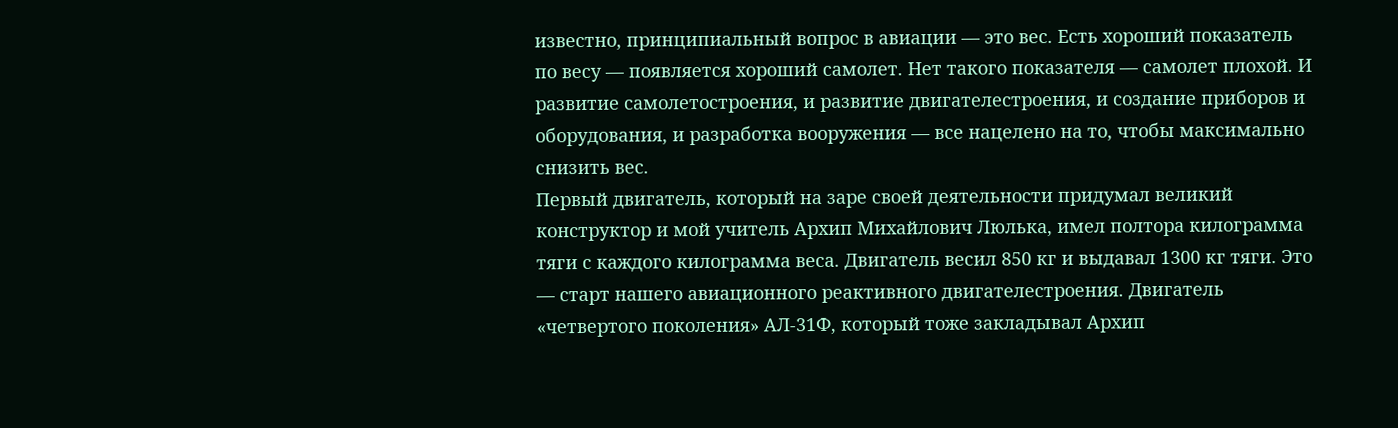известно, принципиальный вопрос в авиации — это вес. Есть хороший показатель по весу — появляется хороший самолет. Нет такого показателя — самолет плохой. И развитие самолетостроения, и развитие двигателестроения, и создание приборов и оборудования, и разработка вооружения — все нацелено на то, чтобы максимально снизить вес.
Первый двигатель, который на заре своей деятельности придумал великий конструктор и мой учитель Архип Михайлович Люлька, имел полтора килограмма тяги с каждого килограмма веса. Двигатель весил 850 кг и выдавал 1300 кг тяги. Это — старт нашего авиационного реактивного двигателестроения. Двигатель «четвертого поколения» АЛ-31Ф, который тоже закладывал Архип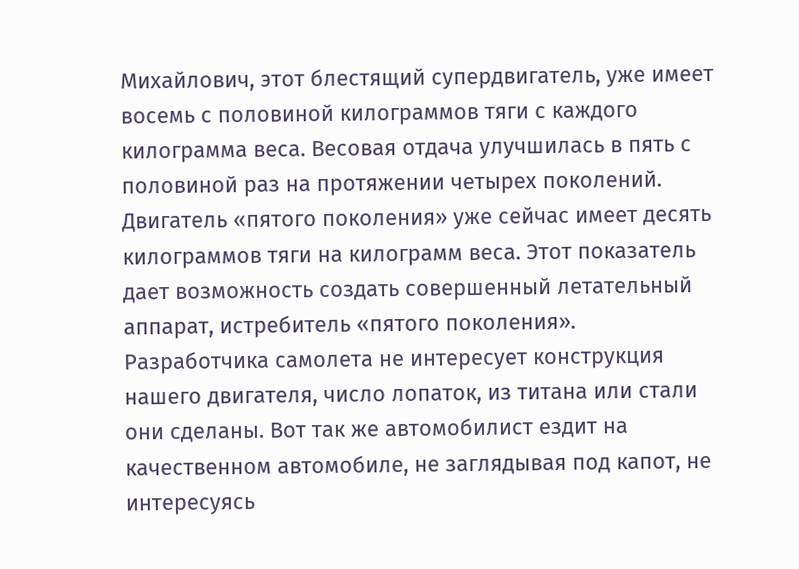Михайлович, этот блестящий супердвигатель, уже имеет восемь с половиной килограммов тяги с каждого килограмма веса. Весовая отдача улучшилась в пять с половиной раз на протяжении четырех поколений. Двигатель «пятого поколения» уже сейчас имеет десять килограммов тяги на килограмм веса. Этот показатель дает возможность создать совершенный летательный аппарат, истребитель «пятого поколения».
Разработчика самолета не интересует конструкция нашего двигателя, число лопаток, из титана или стали они сделаны. Вот так же автомобилист ездит на качественном автомобиле, не заглядывая под капот, не интересуясь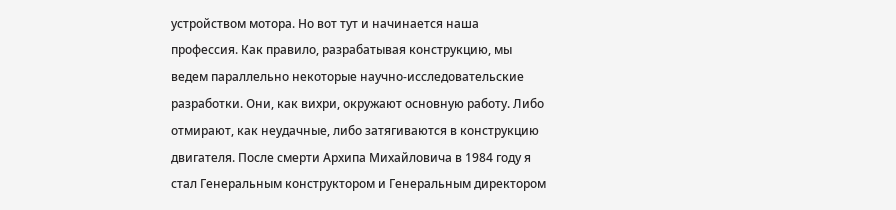устройством мотора. Но вот тут и начинается наша профессия. Как правило, разрабатывая конструкцию, мы ведем параллельно некоторые научно-исследовательские разработки. Они, как вихри, окружают основную работу. Либо отмирают, как неудачные, либо затягиваются в конструкцию двигателя. После смерти Архипа Михайловича в 1984 году я стал Генеральным конструктором и Генеральным директором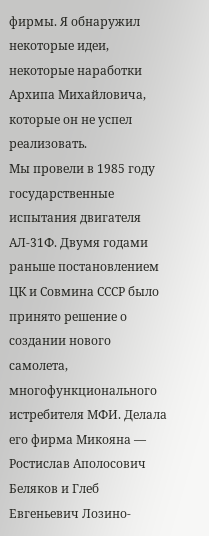фирмы. Я обнаружил некоторые идеи, некоторые наработки Архипа Михайловича, которые он не успел реализовать.
Мы провели в 1985 году государственные испытания двигателя АЛ-31Ф. Двумя годами раньше постановлением ЦК и Совмина СССР было принято решение о создании нового самолета, многофункционального истребителя МФИ. Делала его фирма Микояна — Ростислав Аполосович Беляков и Глеб Евгеньевич Лозино-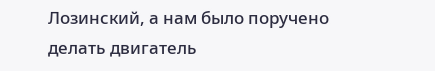Лозинский, а нам было поручено делать двигатель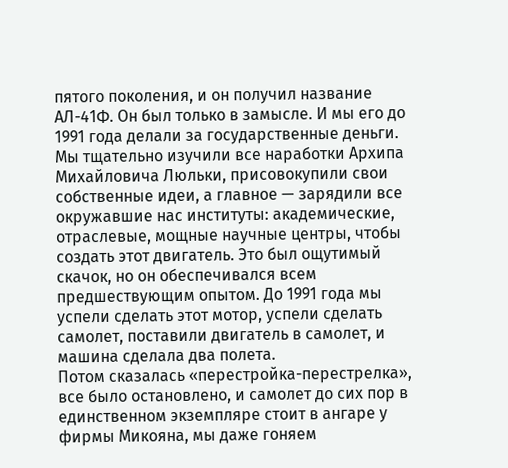пятого поколения, и он получил название АЛ-41Ф. Он был только в замысле. И мы его до 1991 года делали за государственные деньги. Мы тщательно изучили все наработки Архипа Михайловича Люльки, присовокупили свои собственные идеи, а главное — зарядили все окружавшие нас институты: академические, отраслевые, мощные научные центры, чтобы создать этот двигатель. Это был ощутимый скачок, но он обеспечивался всем предшествующим опытом. До 1991 года мы успели сделать этот мотор, успели сделать самолет, поставили двигатель в самолет, и машина сделала два полета.
Потом сказалась «перестройка-перестрелка», все было остановлено, и самолет до сих пор в единственном экземпляре стоит в ангаре у фирмы Микояна, мы даже гоняем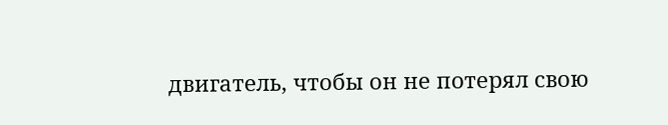двигатель, чтобы он не потерял свою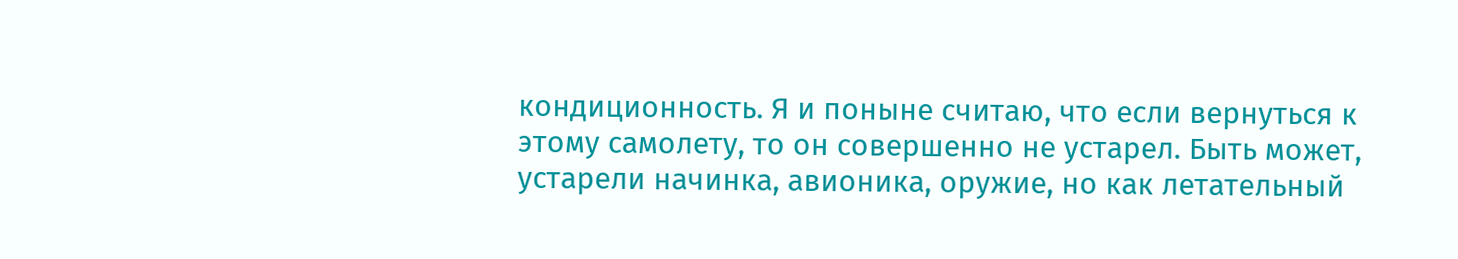кондиционность. Я и поныне считаю, что если вернуться к этому самолету, то он совершенно не устарел. Быть может, устарели начинка, авионика, оружие, но как летательный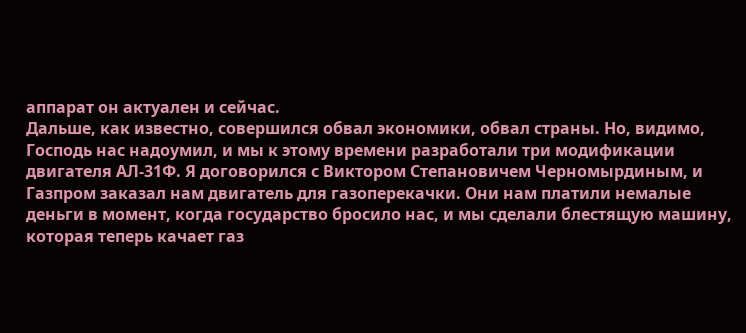аппарат он актуален и сейчас.
Дальше, как известно, совершился обвал экономики, обвал страны. Но, видимо, Господь нас надоумил, и мы к этому времени разработали три модификации двигателя АЛ-31Ф. Я договорился с Виктором Степановичем Черномырдиным, и Газпром заказал нам двигатель для газоперекачки. Они нам платили немалые деньги в момент, когда государство бросило нас, и мы сделали блестящую машину, которая теперь качает газ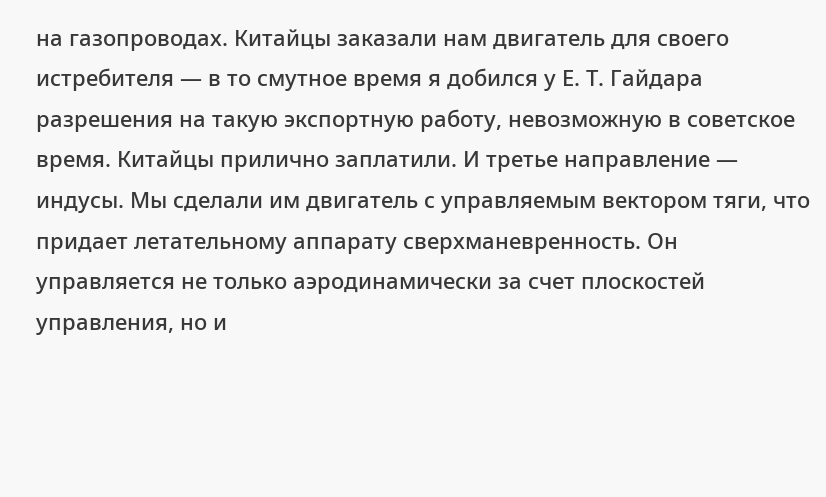на газопроводах. Китайцы заказали нам двигатель для своего истребителя — в то смутное время я добился у Е. Т. Гайдара разрешения на такую экспортную работу, невозможную в советское время. Китайцы прилично заплатили. И третье направление — индусы. Мы сделали им двигатель с управляемым вектором тяги, что придает летательному аппарату сверхманевренность. Он управляется не только аэродинамически за счет плоскостей управления, но и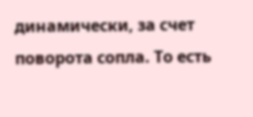динамически, за счет поворота сопла. То есть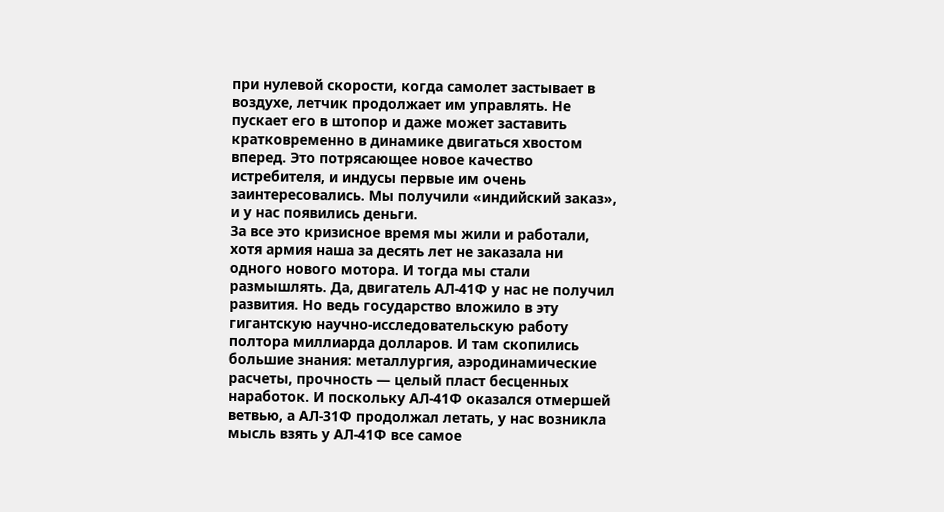при нулевой скорости, когда самолет застывает в воздухе, летчик продолжает им управлять. Не пускает его в штопор и даже может заставить кратковременно в динамике двигаться хвостом вперед. Это потрясающее новое качество истребителя, и индусы первые им очень заинтересовались. Мы получили «индийский заказ», и у нас появились деньги.
За все это кризисное время мы жили и работали, хотя армия наша за десять лет не заказала ни одного нового мотора. И тогда мы стали размышлять. Да, двигатель АЛ-41Ф у нас не получил развития. Но ведь государство вложило в эту гигантскую научно-исследовательскую работу полтора миллиарда долларов. И там скопились большие знания: металлургия, аэродинамические расчеты, прочность — целый пласт бесценных наработок. И поскольку АЛ-41Ф оказался отмершей ветвью, а АЛ-31Ф продолжал летать, у нас возникла мысль взять у АЛ-41Ф все самое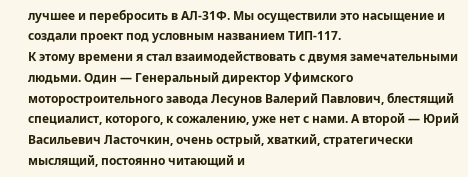лучшее и перебросить в АЛ-31Ф. Мы осуществили это насыщение и создали проект под условным названием ТИП-117.
К этому времени я стал взаимодействовать с двумя замечательными людьми. Один — Генеральный директор Уфимского моторостроительного завода Лесунов Валерий Павлович, блестящий специалист, которого, к сожалению, уже нет с нами. А второй — Юрий Васильевич Ласточкин, очень острый, хваткий, стратегически мыслящий, постоянно читающий и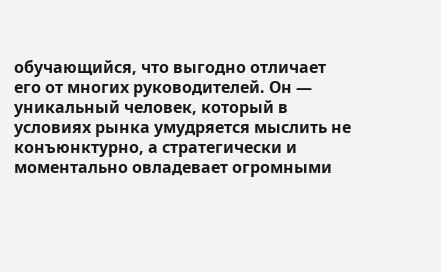обучающийся, что выгодно отличает его от многих руководителей. Он — уникальный человек, который в условиях рынка умудряется мыслить не конъюнктурно, а стратегически и моментально овладевает огромными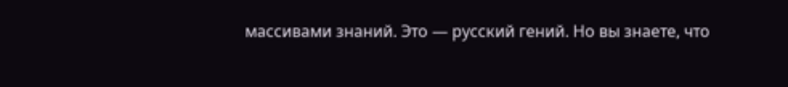массивами знаний. Это — русский гений. Но вы знаете, что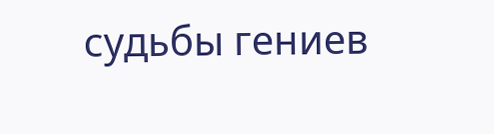судьбы гениев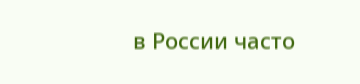в России часто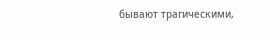бывают трагическими,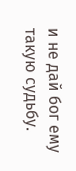и не дай бог ему такую судьбу.